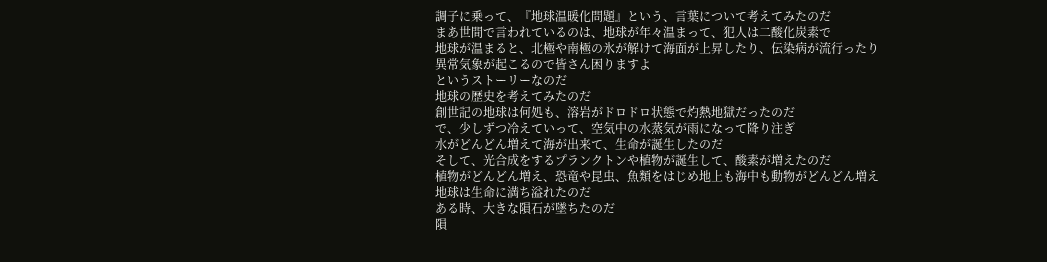調子に乗って、『地球温暖化問題』という、言葉について考えてみたのだ
まあ世間で言われているのは、地球が年々温まって、犯人は二酸化炭素で
地球が温まると、北極や南極の氷が解けて海面が上昇したり、伝染病が流行ったり
異常気象が起こるので皆さん困りますよ
というストーリーなのだ
地球の歴史を考えてみたのだ
創世記の地球は何処も、溶岩がドロドロ状態で灼熱地獄だったのだ
で、少しずつ冷えていって、空気中の水蒸気が雨になって降り注ぎ
水がどんどん増えて海が出来て、生命が誕生したのだ
そして、光合成をするプランクトンや植物が誕生して、酸素が増えたのだ
植物がどんどん増え、恐竜や昆虫、魚類をはじめ地上も海中も動物がどんどん増え
地球は生命に満ち溢れたのだ
ある時、大きな隕石が墜ちたのだ
隕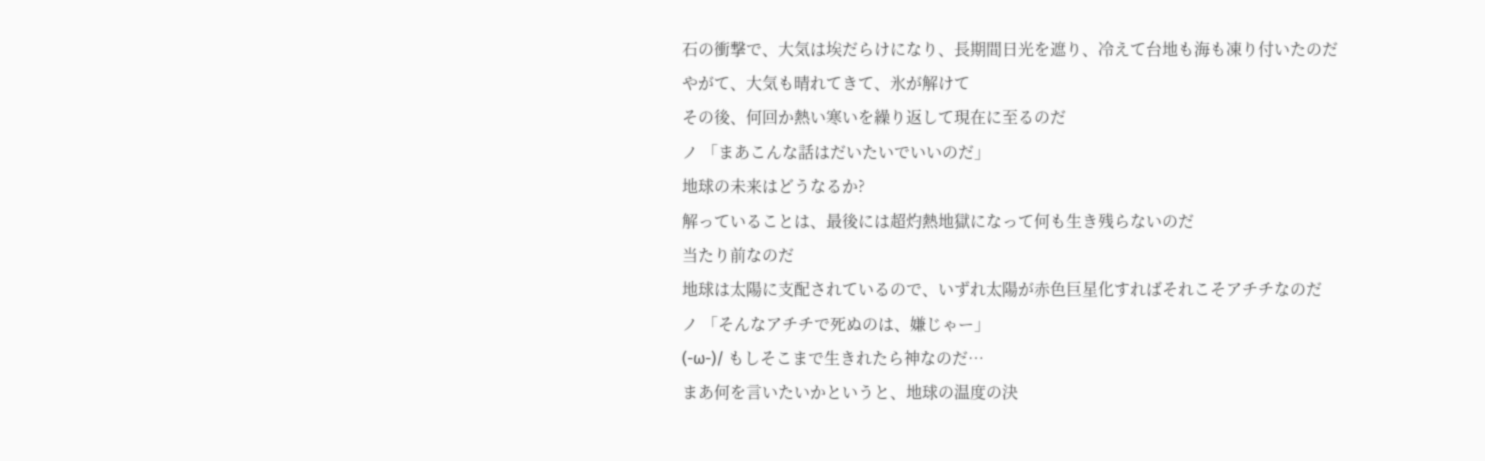石の衝撃で、大気は埃だらけになり、長期間日光を遮り、冷えて台地も海も凍り付いたのだ
やがて、大気も晴れてきて、氷が解けて
その後、何回か熱い寒いを繰り返して現在に至るのだ
ノ 「まあこんな話はだいたいでいいのだ」
地球の未来はどうなるか?
解っていることは、最後には超灼熱地獄になって何も生き残らないのだ
当たり前なのだ
地球は太陽に支配されているので、いずれ太陽が赤色巨星化すればそれこそアチチなのだ
ノ 「そんなアチチで死ぬのは、嫌じゃー」
(-ω-)/ もしそこまで生きれたら神なのだ…
まあ何を言いたいかというと、地球の温度の決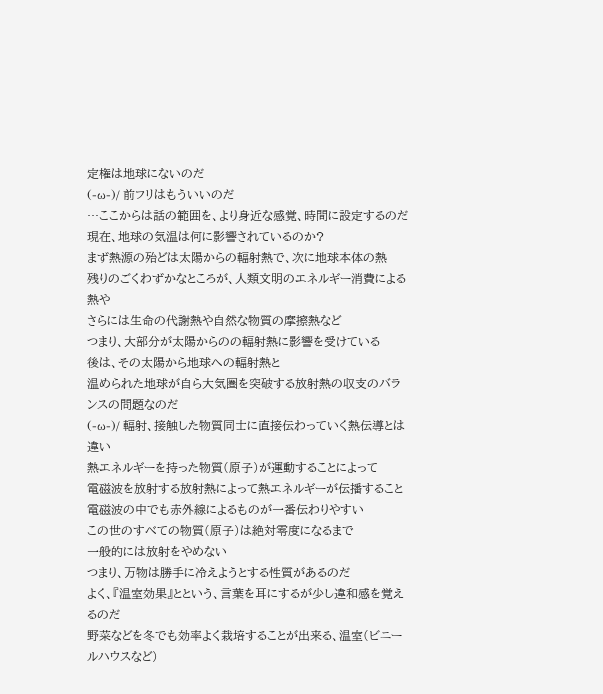定権は地球にないのだ
(-ω-)/ 前フリはもういいのだ
…ここからは話の範囲を、より身近な感覚、時間に設定するのだ
現在、地球の気温は何に影響されているのか?
まず熱源の殆どは太陽からの輻射熱で、次に地球本体の熱
残りのごくわずかなところが、人類文明のエネルギー消費による熱や
さらには生命の代謝熱や自然な物質の摩擦熱など
つまり、大部分が太陽からのの輻射熱に影響を受けている
後は、その太陽から地球への輻射熱と
温められた地球が自ら大気圏を突破する放射熱の収支のバランスの問題なのだ
(-ω-)/ 輻射、接触した物質同士に直接伝わっていく熱伝導とは違い
熱エネルギーを持った物質(原子)が運動することによって
電磁波を放射する放射熱によって熱エネルギーが伝播すること
電磁波の中でも赤外線によるものが一番伝わりやすい
この世のすべての物質(原子)は絶対零度になるまで
一般的には放射をやめない
つまり、万物は勝手に冷えようとする性質があるのだ
よく、『温室効果』とという、言葉を耳にするが少し違和感を覚えるのだ
野菜などを冬でも効率よく栽培することが出来る、温室(ビニールハウスなど)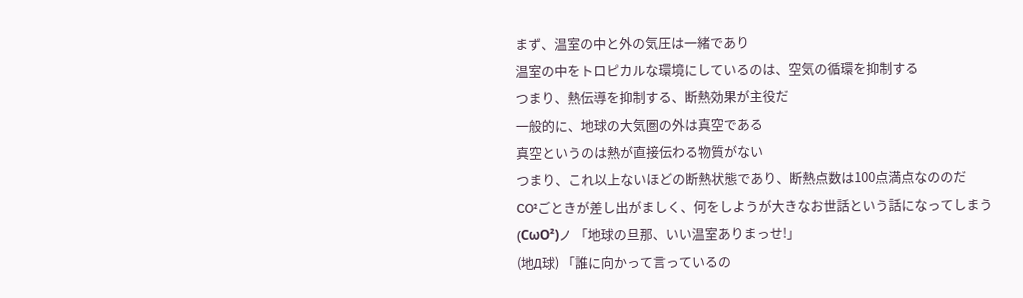まず、温室の中と外の気圧は一緒であり
温室の中をトロピカルな環境にしているのは、空気の循環を抑制する
つまり、熱伝導を抑制する、断熱効果が主役だ
一般的に、地球の大気圏の外は真空である
真空というのは熱が直接伝わる物質がない
つまり、これ以上ないほどの断熱状態であり、断熱点数は100点満点なののだ
CO²ごときが差し出がましく、何をしようが大きなお世話という話になってしまう
(CωO²)ノ 「地球の旦那、いい温室ありまっせ!」
(地Д球) 「誰に向かって言っているの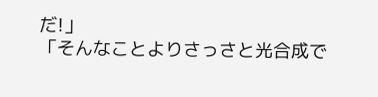だ!」
「そんなことよりさっさと光合成で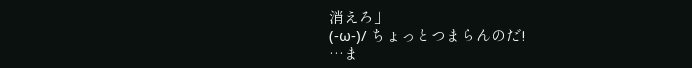消えろ」
(-ω-)/ ちょっとつまらんのだ!
…ま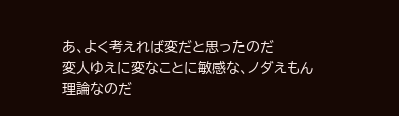あ、よく考えれば変だと思ったのだ
変人ゆえに変なことに敏感な、ノダえもん理論なのだ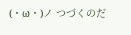(・ω・)ノ つづくのだ